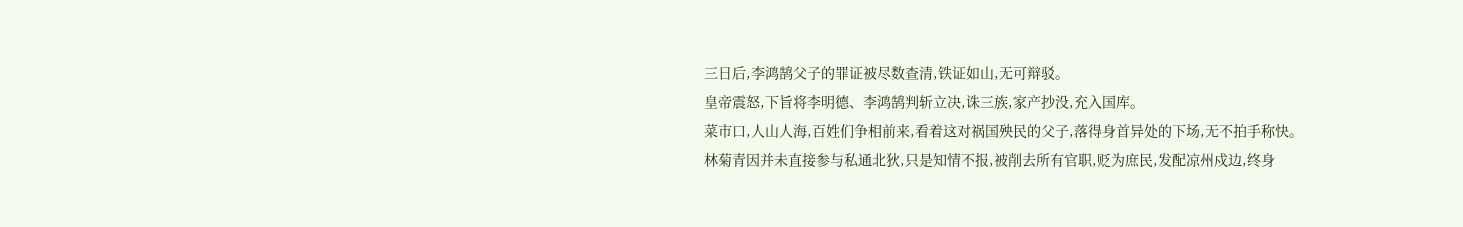三日后,李鸿鹄父子的罪证被尽数查清,铁证如山,无可辩驳。
皇帝震怒,下旨将李明德、李鸿鹄判斩立决,诛三族,家产抄没,充入国库。
菜市口,人山人海,百姓们争相前来,看着这对祸国殃民的父子,落得身首异处的下场,无不拍手称快。
林菊青因并未直接参与私通北狄,只是知情不报,被削去所有官职,贬为庶民,发配凉州戍边,终身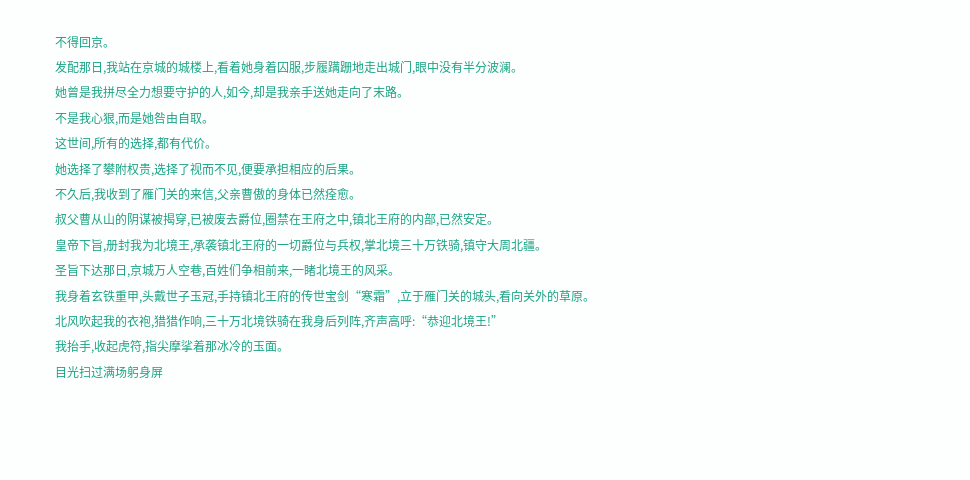不得回京。
发配那日,我站在京城的城楼上,看着她身着囚服,步履蹒跚地走出城门,眼中没有半分波澜。
她曾是我拼尽全力想要守护的人,如今,却是我亲手送她走向了末路。
不是我心狠,而是她咎由自取。
这世间,所有的选择,都有代价。
她选择了攀附权贵,选择了视而不见,便要承担相应的后果。
不久后,我收到了雁门关的来信,父亲曹傲的身体已然痊愈。
叔父曹从山的阴谋被揭穿,已被废去爵位,圈禁在王府之中,镇北王府的内部,已然安定。
皇帝下旨,册封我为北境王,承袭镇北王府的一切爵位与兵权,掌北境三十万铁骑,镇守大周北疆。
圣旨下达那日,京城万人空巷,百姓们争相前来,一睹北境王的风采。
我身着玄铁重甲,头戴世子玉冠,手持镇北王府的传世宝剑“寒霜”,立于雁门关的城头,看向关外的草原。
北风吹起我的衣袍,猎猎作响,三十万北境铁骑在我身后列阵,齐声高呼:“恭迎北境王!”
我抬手,收起虎符,指尖摩挲着那冰冷的玉面。
目光扫过满场躬身屏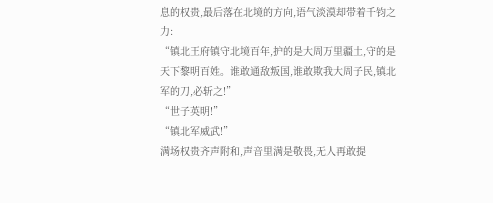息的权贵,最后落在北境的方向,语气淡漠却带着千钧之力:
“镇北王府镇守北境百年,护的是大周万里疆土,守的是天下黎明百姓。谁敢通敌叛国,谁敢欺我大周子民,镇北军的刀,必斩之!”
“世子英明!”
“镇北军威武!”
满场权贵齐声附和,声音里满是敬畏,无人再敢提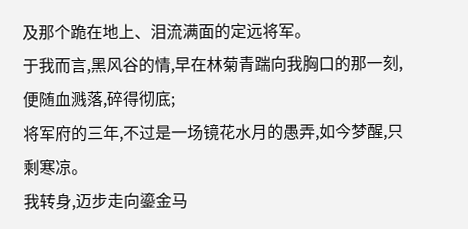及那个跪在地上、泪流满面的定远将军。
于我而言,黑风谷的情,早在林菊青踹向我胸口的那一刻,便随血溅落,碎得彻底;
将军府的三年,不过是一场镜花水月的愚弄,如今梦醒,只剩寒凉。
我转身,迈步走向鎏金马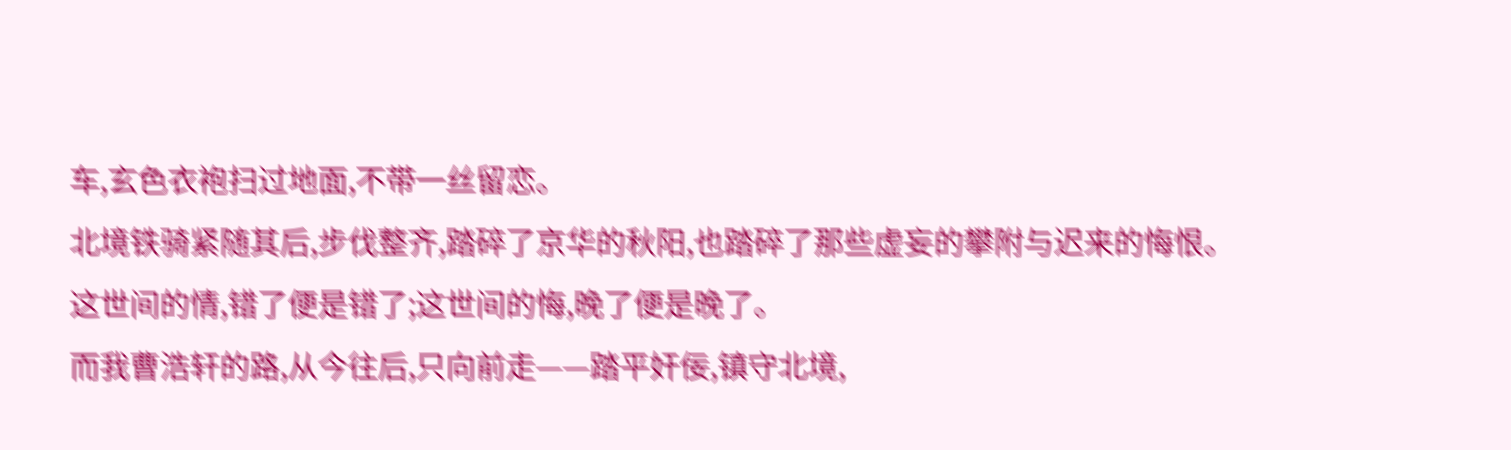车,玄色衣袍扫过地面,不带一丝留恋。
北境铁骑紧随其后,步伐整齐,踏碎了京华的秋阳,也踏碎了那些虚妄的攀附与迟来的悔恨。
这世间的情,错了便是错了;这世间的悔,晚了便是晚了。
而我曹浩轩的路,从今往后,只向前走——踏平奸佞,镇守北境,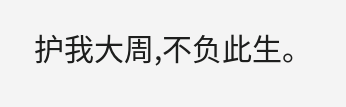护我大周,不负此生。